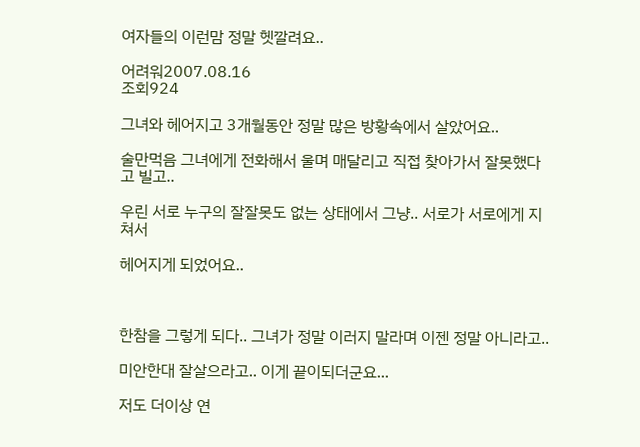여자들의 이런맘 정말 헷깔려요..

어려워2007.08.16
조회924

그녀와 헤어지고 3개월동안 정말 많은 방황속에서 살았어요..

술만먹음 그녀에게 전화해서 울며 매달리고 직접 찾아가서 잘못했다고 빌고..

우린 서로 누구의 잘잘못도 없는 상태에서 그냥.. 서로가 서로에게 지쳐서

헤어지게 되었어요..



한참을 그렇게 되다.. 그녀가 정말 이러지 말라며 이젠 정말 아니라고..

미안한대 잘살으라고.. 이게 끝이되더군요...

저도 더이상 연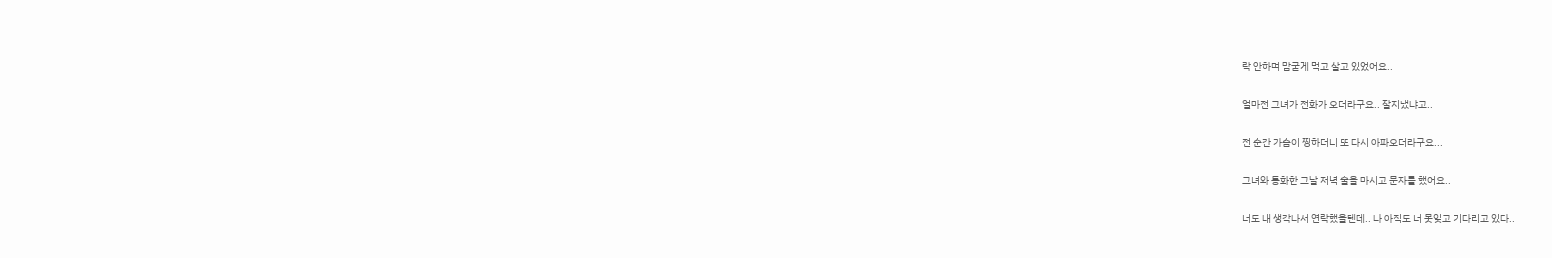락 안하며 맘굳게 먹고 살고 있었어요..

얼마전 그녀가 전화가 오더라구요.. 잘지냈냐고..

전 순간 가슴이 찡하더니 또 다시 아파오더라구요...

그녀와 통화한 그날 저녁 술을 마시고 문자를 했어요..

너도 내 생각나서 연락했을텐데.. 나 아직도 너 못잊고 기다리고 있다..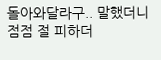돌아와달라구.. 말했더니 점점 절 피하더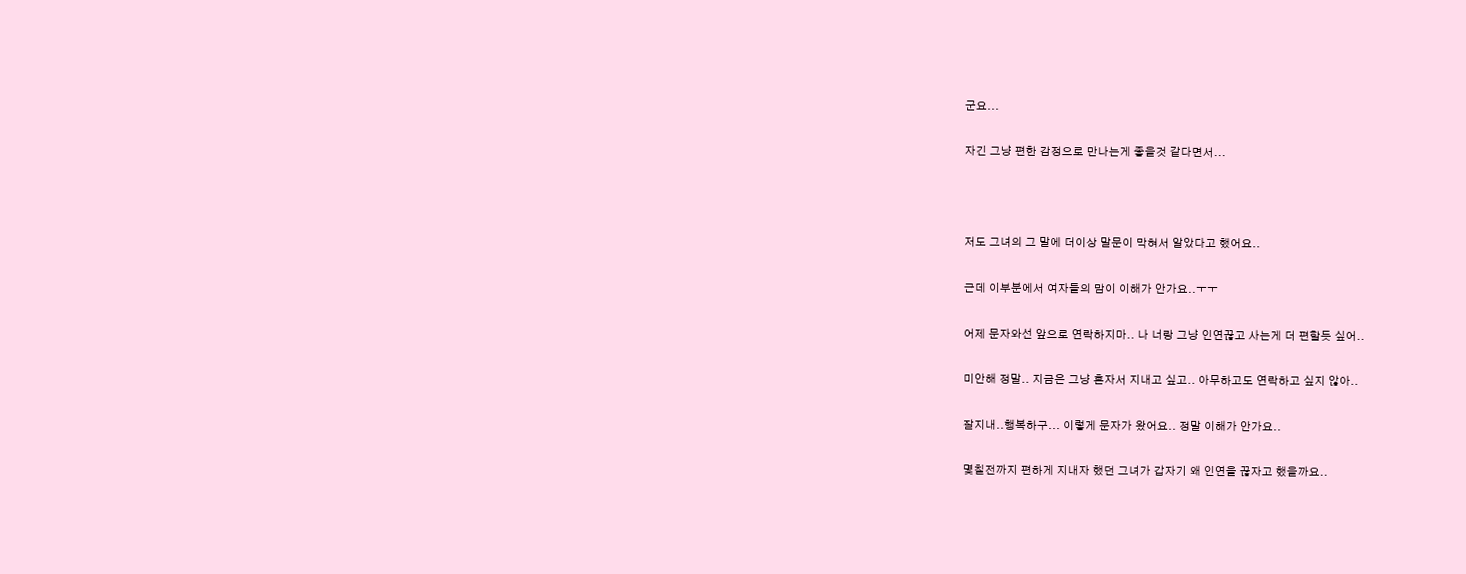군요...

자긴 그냥 편한 감정으로 만나는게 좋을것 같다면서...



저도 그녀의 그 말에 더이상 말문이 막혀서 알았다고 했어요..

근데 이부분에서 여자들의 맘이 이해가 안가요..ㅜㅜ

어제 문자와선 앞으로 연락하지마.. 나 너랑 그냥 인연끊고 사는게 더 편할듯 싶어..

미안해 정말.. 지금은 그냥 혼자서 지내고 싶고.. 아무하고도 연락하고 싶지 않아..

잘지내..행복하구... 이렇게 문자가 왔어요.. 정말 이해가 안가요..

몇칠전까지 편하게 지내자 했던 그녀가 갑자기 왜 인연을 끊자고 했을까요..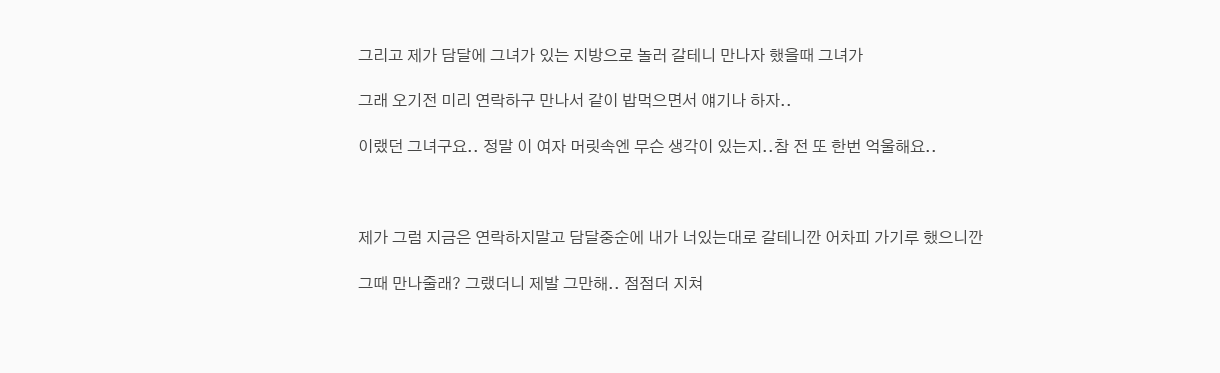그리고 제가 담달에 그녀가 있는 지방으로 놀러 갈테니 만나자 했을때 그녀가

그래 오기전 미리 연락하구 만나서 같이 밥먹으면서 얘기나 하자..

이랬던 그녀구요.. 정말 이 여자 머릿속엔 무슨 생각이 있는지..참 전 또 한번 억울해요..



제가 그럼 지금은 연락하지말고 담달중순에 내가 너있는대로 갈테니깐 어차피 가기루 했으니깐

그때 만나줄래? 그랬더니 제발 그만해.. 점점더 지쳐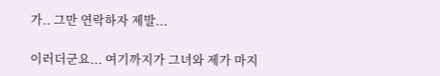가.. 그만 연락하자 제발...

이러더군요... 여기까지가 그녀와 제가 마지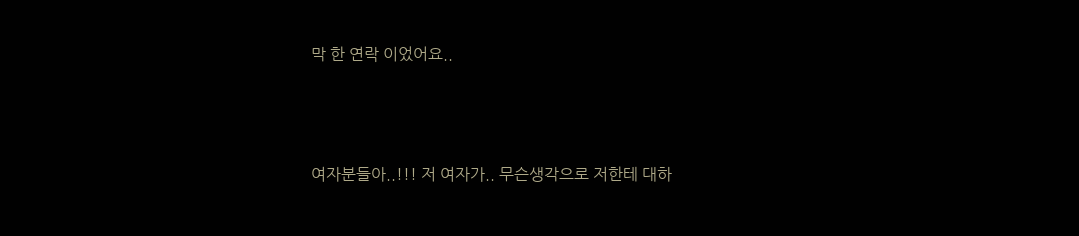막 한 연락 이었어요..



여자분들아..!!! 저 여자가.. 무슨생각으로 저한테 대하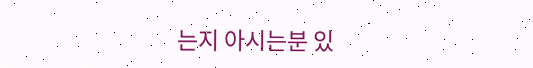는지 아시는분 있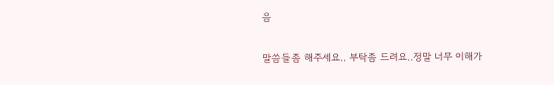음

말씀들좀 해주세요.. 부탁좀 드려요..정말 너무 이해가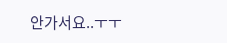안가서요..ㅜㅜ